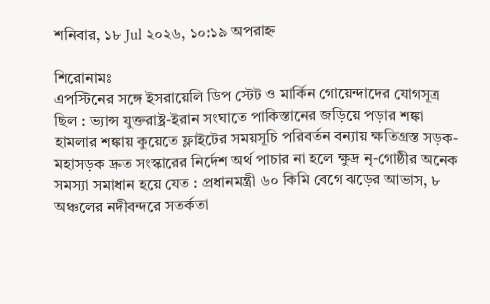শনিবার, ১৮ Jul ২০২৬, ১০:১৯ অপরাহ্ন

শিরোনামঃ
এপস্টিনের সঙ্গে ইসরায়েলি ডিপ স্টেট ও মার্কিন গোয়েন্দাদের যোগসূত্র ছিল : ভ্যান্স যুক্তরাষ্ট্র-ইরান সংঘাতে পাকিস্তানের জড়িয়ে পড়ার শঙ্কা হামলার শঙ্কায় কুয়েতে ফ্লাইটের সময়সূচি পরিবর্তন বন্যায় ক্ষতিগ্রস্ত সড়ক-মহাসড়ক দ্রুত সংস্কারের নির্দেশ অর্থ পাচার না হলে ক্ষুদ্র নৃ-গোষ্ঠীর অনেক সমস্যা সমাধান হয়ে যেত : প্রধানমন্ত্রী ৬০ কিমি বেগে ঝড়ের আভাস, ৮ অঞ্চলের নদীবন্দরে সতর্কতা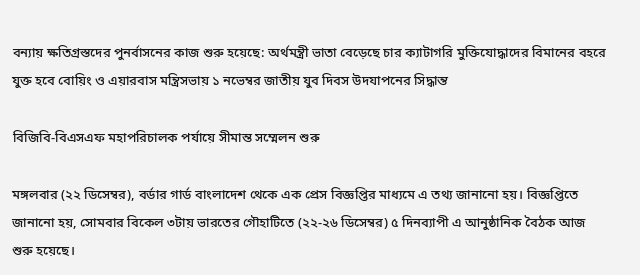বন্যায় ক্ষতিগ্রস্তদের পুনর্বাসনের কাজ শুরু হয়েছে: অর্থমন্ত্রী ভাতা বেড়েছে চার ক্যাটাগরি মুক্তিযোদ্ধাদের বিমানের বহরে যুক্ত হবে বোয়িং ও এয়ারবাস মন্ত্রিসভায় ১ নভেম্বর জাতীয় যুব দিবস উদযাপনের সিদ্ধান্ত

বিজিবি-বিএসএফ মহাপরিচালক পর্যায়ে সীমান্ত সম্মেলন শুরু

মঙ্গলবার (২২ ডিসেম্বর), বর্ডার গার্ড বাংলাদেশ থেকে এক প্রেস বিজ্ঞপ্তির মাধ্যমে এ তথ্য জানানো হয়। বিজ্ঞপ্তিতে জানানো হয়, সোমবার বিকেল ৩টায় ভারতের গৌহাটিতে (২২-২৬ ডিসেম্বর) ৫ দিনব্যাপী এ আনুষ্ঠানিক বৈঠক আজ  শুরু হয়েছে।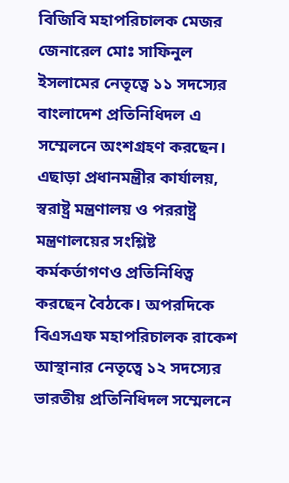বিজিবি মহাপরিচালক মেজর জেনারেল মোঃ সাফিনুল ইসলামের নেতৃত্বে ১১ সদস্যের বাংলাদেশ প্রতিনিধিদল এ সম্মেলনে অংশগ্রহণ করছেন। এছাড়া প্রধানমন্ত্রীর কার্যালয়, স্বরাষ্ট্র মন্ত্রণালয় ও পররাষ্ট্র মন্ত্রণালয়ের সংশ্লিষ্ট কর্মকর্তাগণও প্রতিনিধিত্ব করছেন বৈঠকে। অপরদিকে বিএসএফ মহাপরিচালক রাকেশ আস্থানার নেতৃত্বে ১২ সদস্যের ভারতীয় প্রতিনিধিদল সম্মেলনে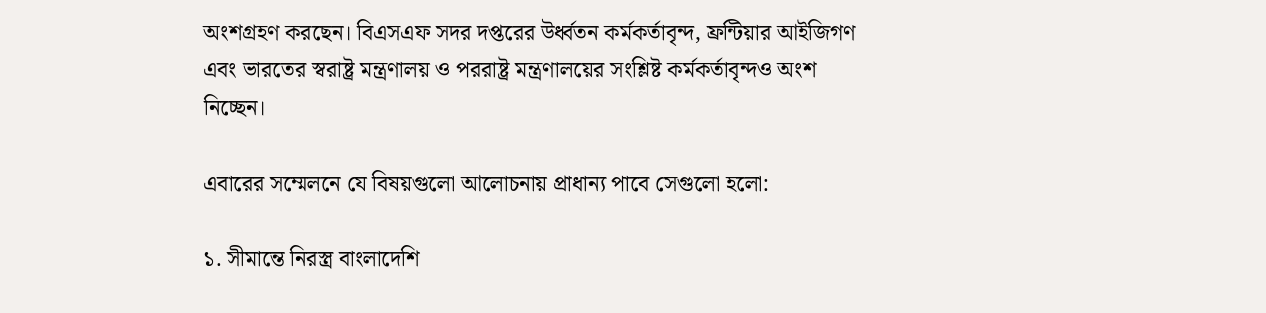অংশগ্রহণ করছেন। বিএসএফ সদর দপ্তরের উর্ধ্বতন কর্মকর্তাবৃন্দ, ফ্রন্টিয়ার আইজিগণ এবং ভারতের স্বরাষ্ট্র মন্ত্রণালয় ও পররাষ্ট্র মন্ত্রণালয়ের সংশ্লিষ্ট কর্মকর্তাবৃন্দও অংশ নিচ্ছেন।

এবারের সম্মেলনে যে বিষয়গুলো আলোচনায় প্রাধান্য পাবে সেগুলো হলো:

১. সীমান্তে নিরস্ত্র বাংলাদেশি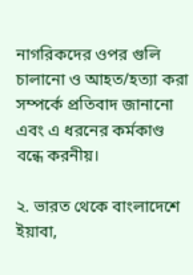নাগরিকদের ওপর গুলি চালানো ও আহত/হত্যা করা সম্পর্কে প্রতিবাদ জানানো এবং এ ধরনের কর্মকাণ্ড বন্ধে করনীয়।

২. ভারত থেকে বাংলাদেশে ইয়াবা,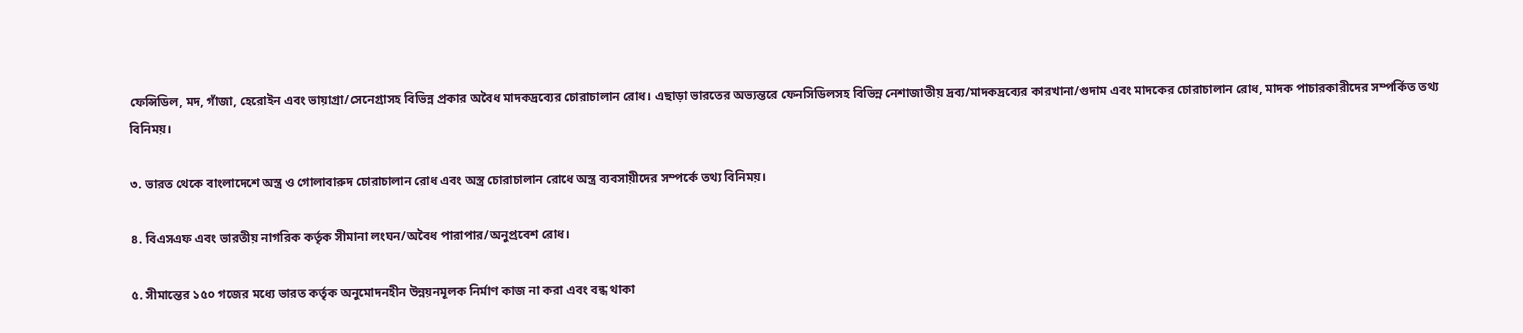ফেন্সিডিল, মদ, গাঁজা, হেরোইন এবং ভায়াগ্রা/সেনেগ্রাসহ বিভিন্ন প্রকার অবৈধ মাদকদ্রব্যের চোরাচালান রোধ। এছাড়া ভারতের অভ্যন্তরে ফেনসিডিলসহ বিভিন্ন নেশাজাতীয় দ্রব্য/মাদকদ্রব্যের কারখানা/গুদাম এবং মাদকের চোরাচালান রোধ, মাদক পাচারকারীদের সম্পর্কিত তথ্য বিনিময়।

৩. ভারত থেকে বাংলাদেশে অস্ত্র ও গোলাবারুদ চোরাচালান রোধ এবং অস্ত্র চোরাচালান রোধে অস্ত্র ব্যবসায়ীদের সম্পর্কে তথ্য বিনিময়।

৪. বিএসএফ এবং ভারতীয় নাগরিক কর্তৃক সীমানা লংঘন/অবৈধ পারাপার/অনুপ্রবেশ রোধ।

৫. সীমান্তের ১৫০ গজের মধ্যে ভারত কর্তৃক অনুমোদনহীন উন্নয়নমূলক নির্মাণ কাজ না করা এবং বন্ধ থাকা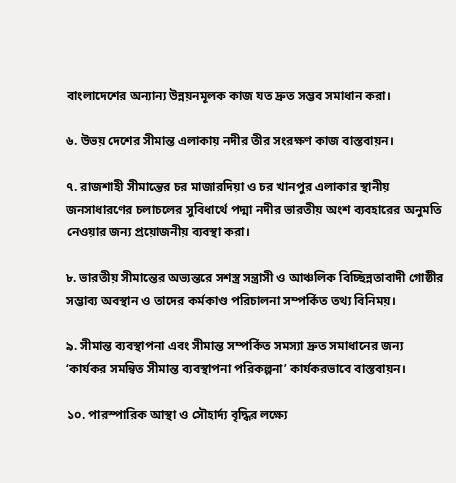বাংলাদেশের অন্যান্য উন্নয়নমূলক কাজ যত দ্রুত সম্ভব সমাধান করা।

৬. উভয় দেশের সীমান্ত এলাকায় নদীর তীর সংরক্ষণ কাজ বাস্তবায়ন।

৭. রাজশাহী সীমান্তের চর মাজারদিয়া ও চর খানপুর এলাকার স্থানীয় জনসাধারণের চলাচলের সুবিধার্থে পদ্মা নদীর ভারতীয় অংশ ব্যবহারের অনুমতি নেওয়ার জন্য প্রয়োজনীয় ব্যবস্থা করা।

৮. ভারতীয় সীমান্তের অভ্যন্তরে সশস্ত্র সন্ত্রাসী ও আঞ্চলিক বিচ্ছিন্নতাবাদী গোষ্ঠীর সম্ভাব্য অবস্থান ও তাদের কর্মকাণ্ড পরিচালনা সম্পর্কিত তথ্য বিনিময়।

৯. সীমান্ত ব্যবস্থাপনা এবং সীমান্ত সম্পর্কিত সমস্যা দ্রুত সমাধানের জন্য ‘কার্যকর সমন্বিত সীমান্ত ব্যবস্থাপনা পরিকল্পনা’ কার্যকরভাবে বাস্তবায়ন।

১০. পারস্পারিক আস্থা ও সৌহার্দ্য বৃদ্ধির লক্ষ্যে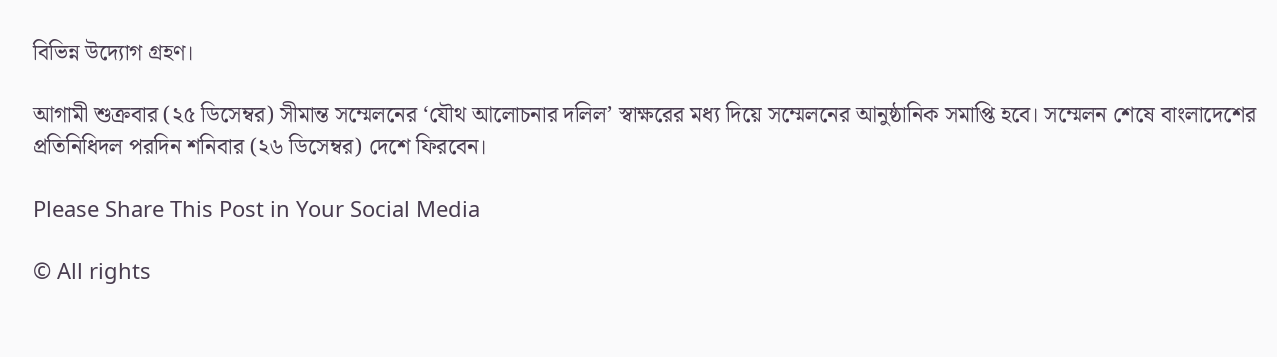বিভিন্ন উদ্যোগ গ্রহণ।

আগামী শুক্রবার (২৫ ডিসেম্বর) সীমান্ত সম্মেলনের ‘যৌথ আলোচনার দলিল’ স্বাক্ষরের মধ্য দিয়ে সম্মেলনের আনুষ্ঠানিক সমাপ্তি হবে। সম্মেলন শেষে বাংলাদেশের প্রতিনিধিদল পরদিন শনিবার (২৬ ডিসেম্বর) দেশে ফিরবেন।

Please Share This Post in Your Social Media

© All rights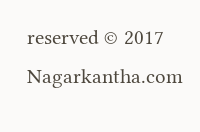reserved © 2017 Nagarkantha.com